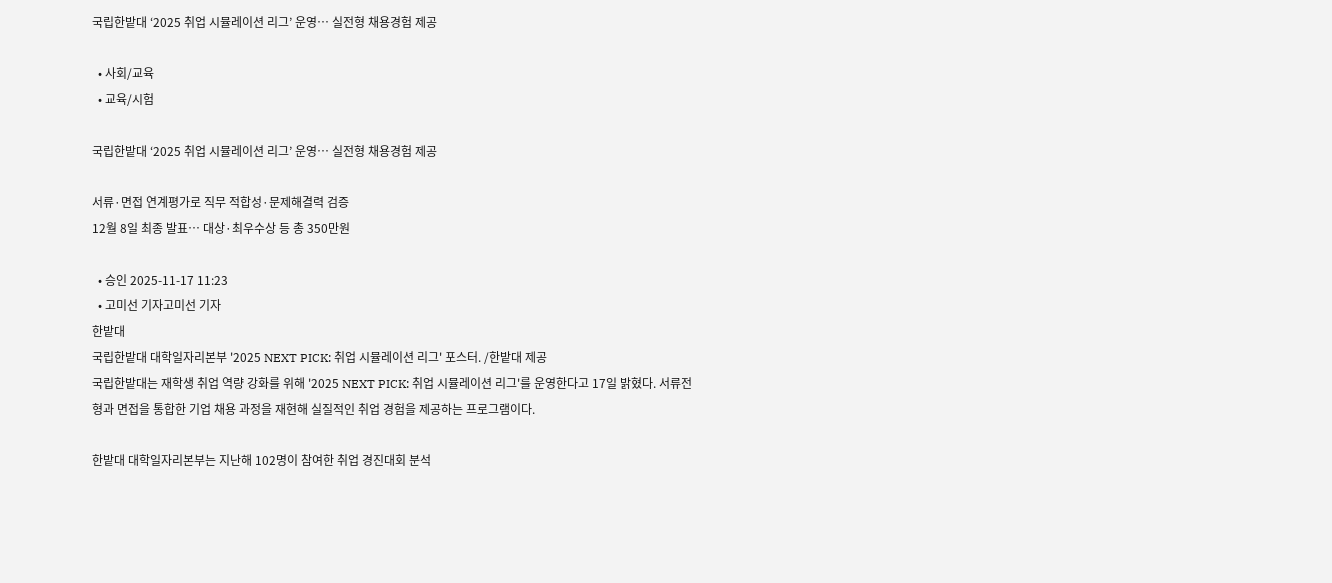국립한밭대 ‘2025 취업 시뮬레이션 리그’ 운영… 실전형 채용경험 제공

  • 사회/교육
  • 교육/시험

국립한밭대 ‘2025 취업 시뮬레이션 리그’ 운영… 실전형 채용경험 제공

서류·면접 연계평가로 직무 적합성·문제해결력 검증
12월 8일 최종 발표… 대상·최우수상 등 총 350만원

  • 승인 2025-11-17 11:23
  • 고미선 기자고미선 기자
한밭대
국립한밭대 대학일자리본부 '2025 NEXT PICK: 취업 시뮬레이션 리그' 포스터. /한밭대 제공
국립한밭대는 재학생 취업 역량 강화를 위해 '2025 NEXT PICK: 취업 시뮬레이션 리그'를 운영한다고 17일 밝혔다. 서류전형과 면접을 통합한 기업 채용 과정을 재현해 실질적인 취업 경험을 제공하는 프로그램이다.

한밭대 대학일자리본부는 지난해 102명이 참여한 취업 경진대회 분석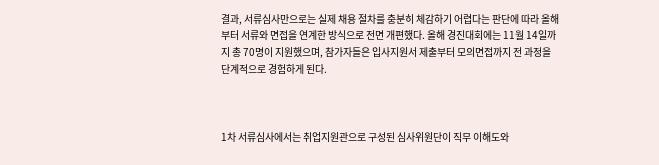결과, 서류심사만으로는 실제 채용 절차를 충분히 체감하기 어렵다는 판단에 따라 올해부터 서류와 면접을 연계한 방식으로 전면 개편했다. 올해 경진대회에는 11월 14일까지 총 70명이 지원했으며, 참가자들은 입사지원서 제출부터 모의면접까지 전 과정을 단계적으로 경험하게 된다.



1차 서류심사에서는 취업지원관으로 구성된 심사위원단이 직무 이해도와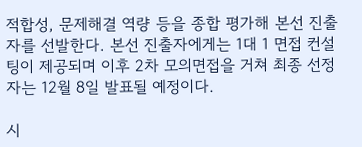적합성, 문제해결 역량 등을 종합 평가해 본선 진출자를 선발한다. 본선 진출자에게는 1대 1 면접 컨설팅이 제공되며 이후 2차 모의면접을 거쳐 최종 선정자는 12월 8일 발표될 예정이다.

시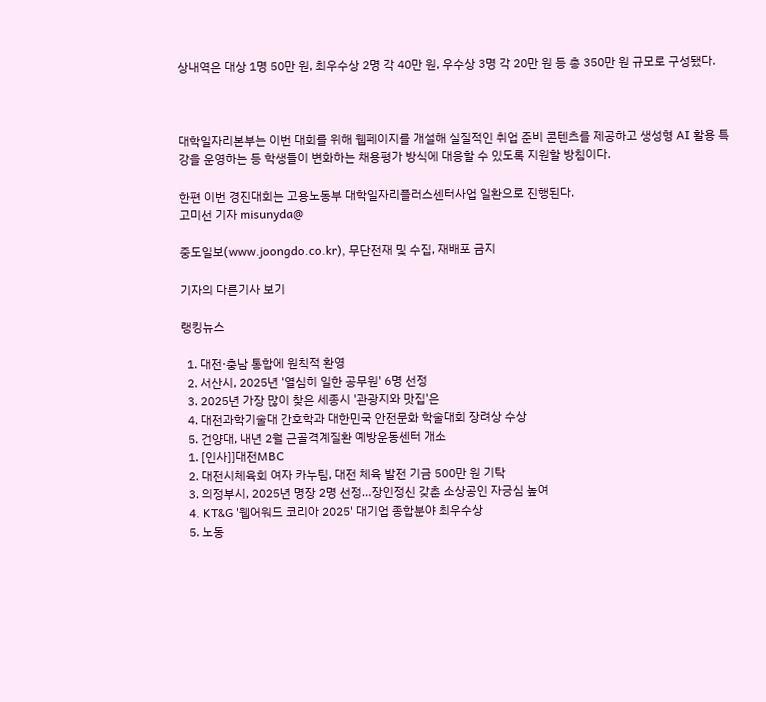상내역은 대상 1명 50만 원, 최우수상 2명 각 40만 원, 우수상 3명 각 20만 원 등 총 350만 원 규모로 구성됐다.



대학일자리본부는 이번 대회를 위해 웹페이지를 개설해 실질적인 취업 준비 콘텐츠를 제공하고 생성형 AI 활용 특강을 운영하는 등 학생들이 변화하는 채용평가 방식에 대응할 수 있도록 지원할 방침이다.

한편 이번 경진대회는 고용노동부 대학일자리플러스센터사업 일환으로 진행된다.
고미선 기자 misunyda@

중도일보(www.joongdo.co.kr), 무단전재 및 수집, 재배포 금지

기자의 다른기사 보기

랭킹뉴스

  1. 대전·충남 통합에 원칙적 환영
  2. 서산시, 2025년 '열심히 일한 공무원' 6명 선정
  3. 2025년 가장 많이 찾은 세종시 '관광지와 맛집'은
  4. 대전과학기술대 간호학과 대한민국 안전문화 학술대회 장려상 수상
  5. 건양대, 내년 2월 근골격계질환 예방운동센터 개소
  1. [인사]]대전MBC
  2. 대전시체육회 여자 카누팀, 대전 체육 발전 기금 500만 원 기탁
  3. 의정부시, 2025년 명장 2명 선정…장인정신 갖춘 소상공인 자긍심 높여
  4. KT&G '웹어워드 코리아 2025' 대기업 종합분야 최우수상
  5. 노동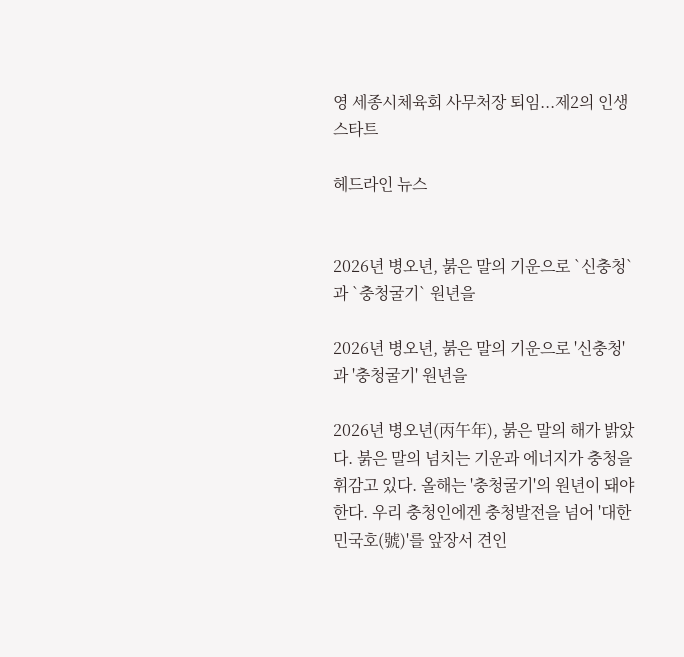영 세종시체육회 사무처장 퇴임...제2의 인생 스타트

헤드라인 뉴스


2026년 병오년, 붉은 말의 기운으로 `신충청`과 `충청굴기` 원년을

2026년 병오년, 붉은 말의 기운으로 '신충청'과 '충청굴기' 원년을

2026년 병오년(丙午年), 붉은 말의 해가 밝았다. 붉은 말의 넘치는 기운과 에너지가 충청을 휘감고 있다. 올해는 '충청굴기'의 원년이 돼야 한다. 우리 충청인에겐 충청발전을 넘어 '대한민국호(號)'를 앞장서 견인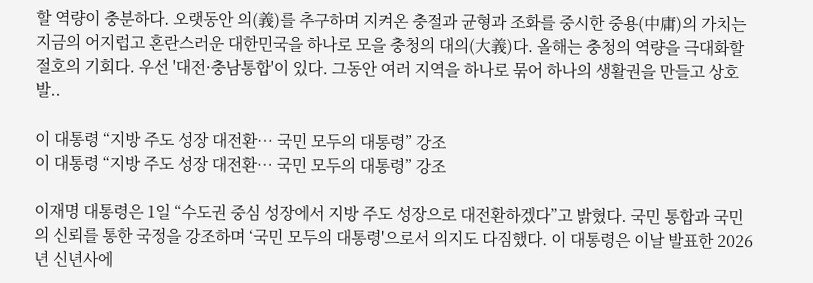할 역량이 충분하다. 오랫동안 의(義)를 추구하며 지켜온 충절과 균형과 조화를 중시한 중용(中庸)의 가치는 지금의 어지럽고 혼란스러운 대한민국을 하나로 모을 충청의 대의(大義)다. 올해는 충청의 역량을 극대화할 절호의 기회다. 우선 '대전·충남통합'이 있다. 그동안 여러 지역을 하나로 묶어 하나의 생활권을 만들고 상호 발..

이 대통령 “지방 주도 성장 대전환… 국민 모두의 대통령” 강조
이 대통령 “지방 주도 성장 대전환… 국민 모두의 대통령” 강조

이재명 대통령은 1일 “수도권 중심 성장에서 지방 주도 성장으로 대전환하겠다”고 밝혔다. 국민 통합과 국민의 신뢰를 통한 국정을 강조하며 ‘국민 모두의 대통령'으로서 의지도 다짐했다. 이 대통령은 이날 발표한 2026년 신년사에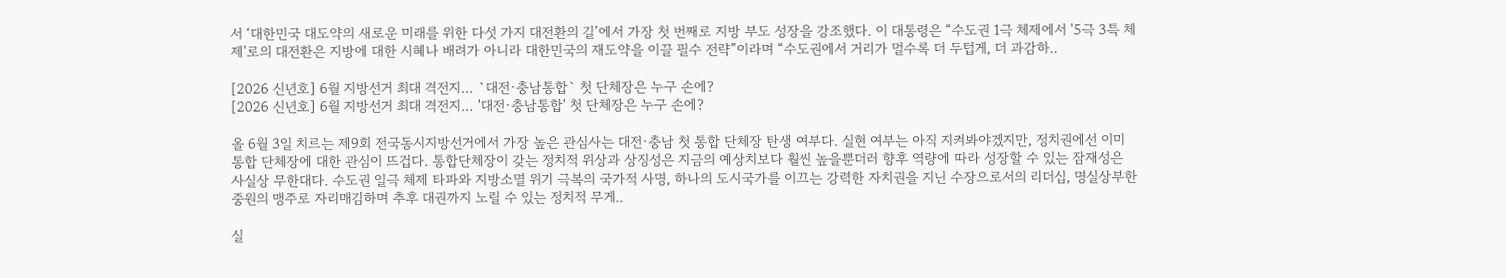서 ‘대한민국 대도약의 새로운 미래를 위한 다섯 가지 대전환의 길’에서 가장 첫 번째로 지방 부도 성장을 강조했다. 이 대통령은 “수도권 1극 체제에서 '5극 3특 체제'로의 대전환은 지방에 대한 시혜나 배려가 아니라 대한민국의 재도약을 이끌 필수 전략”이라며 “수도권에서 거리가 멀수록 더 두텁게, 더 과감하..

[2026 신년호] 6월 지방선거 최대 격전지… `대전·충남통합` 첫 단체장은 누구 손에?
[2026 신년호] 6월 지방선거 최대 격전지… '대전·충남통합' 첫 단체장은 누구 손에?

올 6월 3일 치르는 제9회 전국동시지방선거에서 가장 높은 관심사는 대전·충남 첫 통합 단체장 탄생 여부다. 실현 여부는 아직 지켜봐야겠지만, 정치권에선 이미 통합 단체장에 대한 관심이 뜨겁다. 통합단체장이 갖는 정치적 위상과 상징성은 지금의 예상치보다 훨씬 높을뿐더러 향후 역량에 따라 성장할 수 있는 잠재성은 사실상 무한대다. 수도권 일극 체제 타파와 지방소멸 위기 극복의 국가적 사명, 하나의 도시국가를 이끄는 강력한 자치권을 지닌 수장으로서의 리더십, 명실상부한 중원의 맹주로 자리매김하며 추후 대권까지 노릴 수 있는 정치적 무게..

실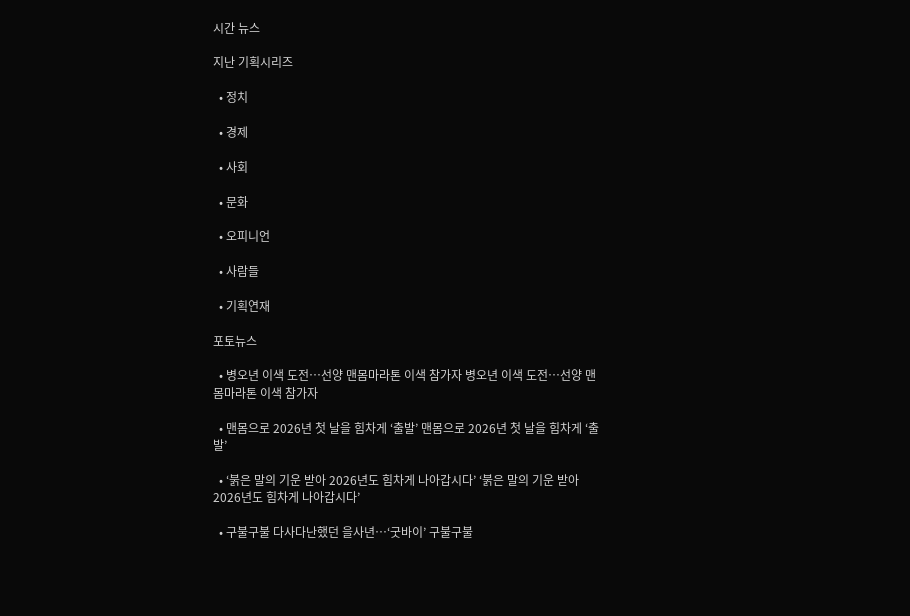시간 뉴스

지난 기획시리즈

  • 정치

  • 경제

  • 사회

  • 문화

  • 오피니언

  • 사람들

  • 기획연재

포토뉴스

  • 병오년 이색 도전…선양 맨몸마라톤 이색 참가자 병오년 이색 도전…선양 맨몸마라톤 이색 참가자

  • 맨몸으로 2026년 첫 날을 힘차게 ‘출발’ 맨몸으로 2026년 첫 날을 힘차게 ‘출발’

  • ‘붉은 말의 기운 받아 2026년도 힘차게 나아갑시다’ ‘붉은 말의 기운 받아 2026년도 힘차게 나아갑시다’

  • 구불구불 다사다난했던 을사년…‘굿바이’ 구불구불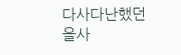다사다난했던 을사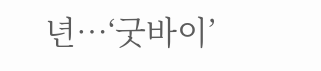년…‘굿바이’